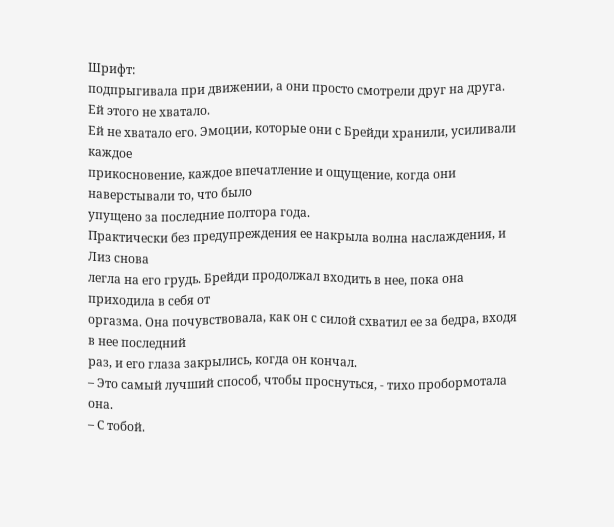Шрифт:
подпрыгивала при движении, а они просто смотрели друг на друга. Ей этого не хватало.
Ей не хватало его. Эмоции, которые они с Брейди хранили, усиливали каждое
прикосновение, каждое впечатление и ощущение, когда они наверстывали то, что было
упущено за последние полтора года.
Практически без предупреждения ее накрыла волна наслаждения, и Лиз снова
легла на его грудь. Брейди продолжал входить в нее, пока она приходила в себя от
оргазма. Она почувствовала, как он с силой схватил ее за бедра, входя в нее последний
раз, и его глаза закрылись, когда он кончал.
– Это самый лучший способ, чтобы проснуться, - тихо пробормотала она.
– С тобой.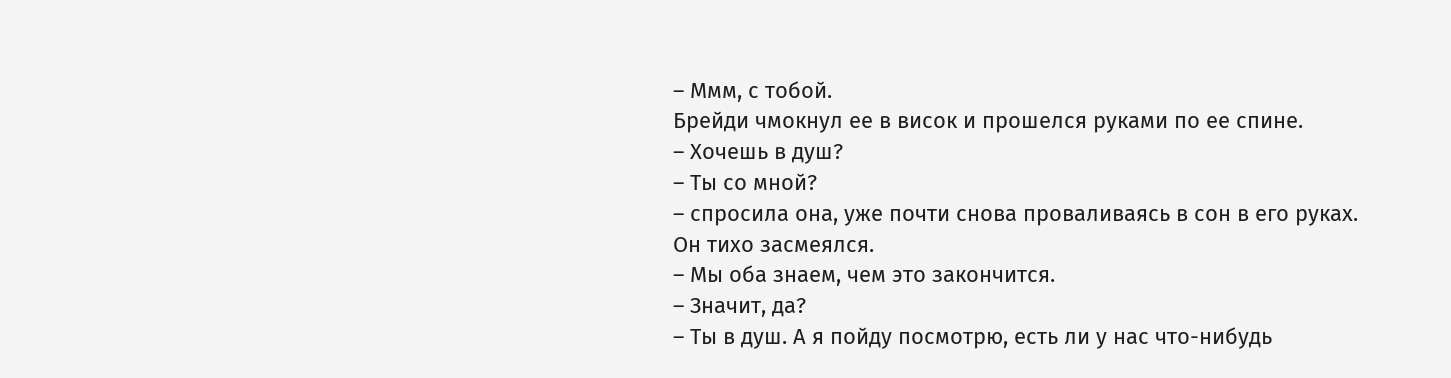– Ммм, с тобой.
Брейди чмокнул ее в висок и прошелся руками по ее спине.
– Хочешь в душ?
– Ты со мной?
– спросила она, уже почти снова проваливаясь в сон в его руках.
Он тихо засмеялся.
– Мы оба знаем, чем это закончится.
– Значит, да?
– Ты в душ. А я пойду посмотрю, есть ли у нас что-нибудь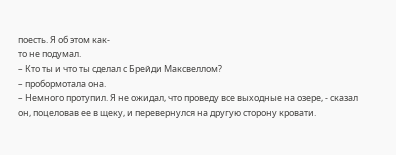поесть. Я об этом как-
то не подумал.
– Кто ты и что ты сделал с Брейди Максвеллом?
– пробормотала она.
– Немного протупил. Я не ожидал, что проведу все выходные на озере, - сказал
он, поцеловав ее в щеку, и перевернулся на другую сторону кровати.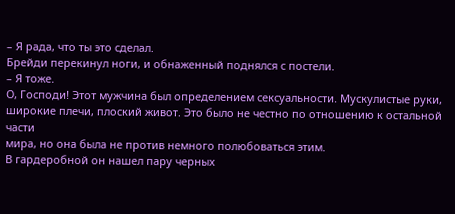– Я рада, что ты это сделал.
Брейди перекинул ноги, и обнаженный поднялся с постели.
– Я тоже.
О, Господи! Этот мужчина был определением сексуальности. Мускулистые руки,
широкие плечи, плоский живот. Это было не честно по отношению к остальной части
мира, но она была не против немного полюбоваться этим.
В гардеробной он нашел пару черных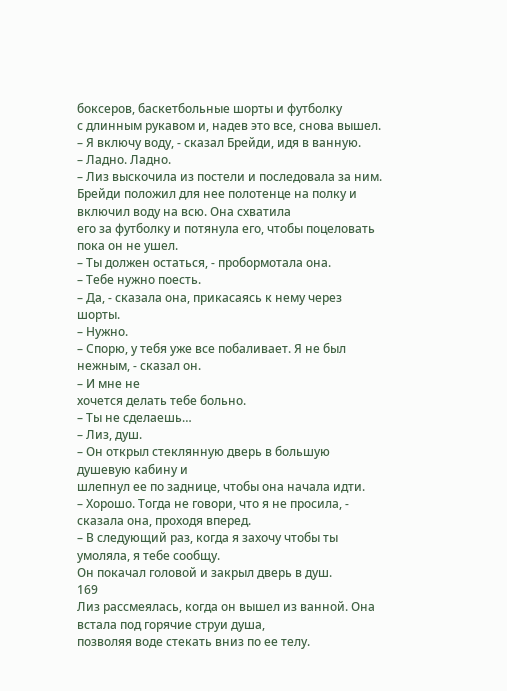боксеров, баскетбольные шорты и футболку
с длинным рукавом и, надев это все, снова вышел.
– Я включу воду, - сказал Брейди, идя в ванную.
– Ладно. Ладно.
– Лиз выскочила из постели и последовала за ним.
Брейди положил для нее полотенце на полку и включил воду на всю. Она схватила
его за футболку и потянула его, чтобы поцеловать пока он не ушел.
– Ты должен остаться, - пробормотала она.
– Тебе нужно поесть.
– Да, - сказала она, прикасаясь к нему через шорты.
– Нужно.
– Спорю, у тебя уже все побаливает. Я не был нежным, - сказал он.
– И мне не
хочется делать тебе больно.
– Ты не сделаешь…
– Лиз, душ.
– Он открыл стеклянную дверь в большую душевую кабину и
шлепнул ее по заднице, чтобы она начала идти.
– Хорошо. Тогда не говори, что я не просила, - сказала она, проходя вперед.
– В следующий раз, когда я захочу чтобы ты умоляла, я тебе сообщу.
Он покачал головой и закрыл дверь в душ.
169
Лиз рассмеялась, когда он вышел из ванной. Она встала под горячие струи душа,
позволяя воде стекать вниз по ее телу.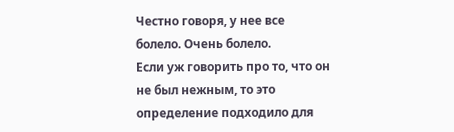Честно говоря, у нее все болело. Очень болело.
Если уж говорить про то, что он не был нежным, то это определение подходило для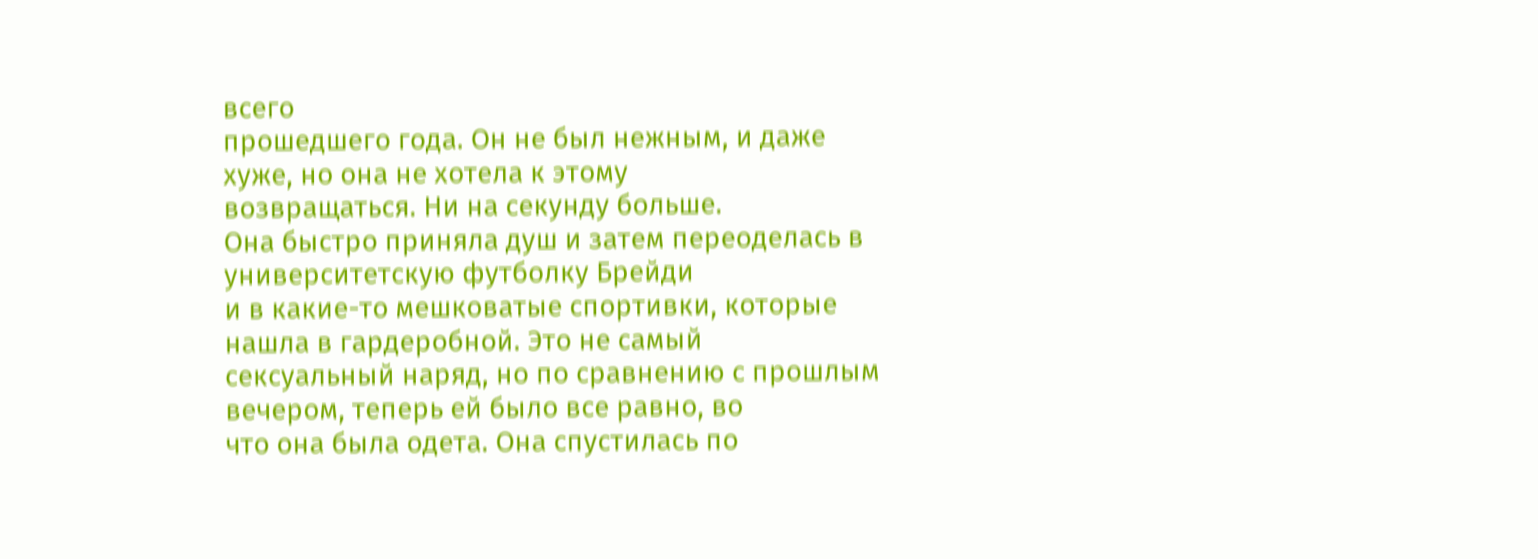всего
прошедшего года. Он не был нежным, и даже хуже, но она не хотела к этому
возвращаться. Ни на секунду больше.
Она быстро приняла душ и затем переоделась в университетскую футболку Брейди
и в какие-то мешковатые спортивки, которые нашла в гардеробной. Это не самый
сексуальный наряд, но по сравнению с прошлым вечером, теперь ей было все равно, во
что она была одета. Она спустилась по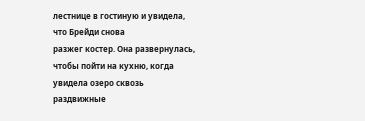лестнице в гостиную и увидела, что Брейди снова
разжег костер. Она развернулась, чтобы пойти на кухню, когда увидела озеро сквозь
раздвижные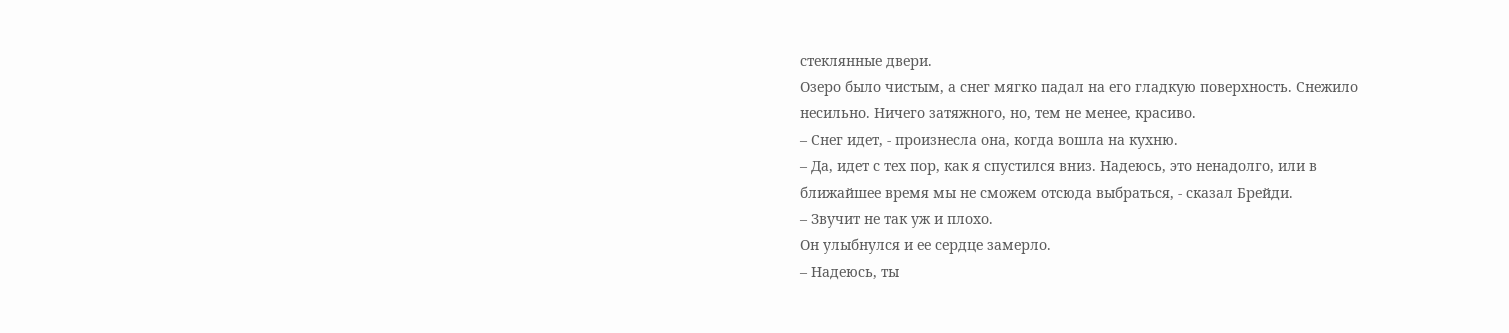стеклянные двери.
Озеро было чистым, а снег мягко падал на его гладкую поверхность. Снежило
несильно. Ничего затяжного, но, тем не менее, красиво.
– Снег идет, - произнесла она, когда вошла на кухню.
– Да, идет с тех пор, как я спустился вниз. Надеюсь, это ненадолго, или в
ближайшее время мы не сможем отсюда выбраться, - сказал Брейди.
– Звучит не так уж и плохо.
Он улыбнулся и ее сердце замерло.
– Надеюсь, ты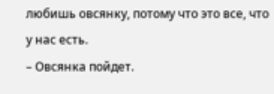любишь овсянку, потому что это все, что у нас есть.
– Овсянка пойдет.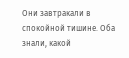Они завтракали в спокойной тишине. Оба знали, какой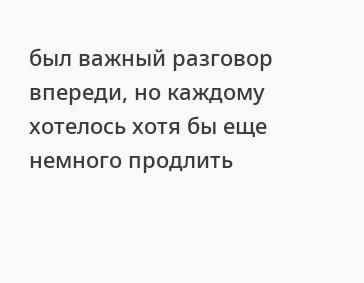был важный разговор
впереди, но каждому хотелось хотя бы еще немного продлить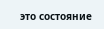это состояние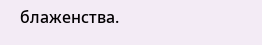блаженства.